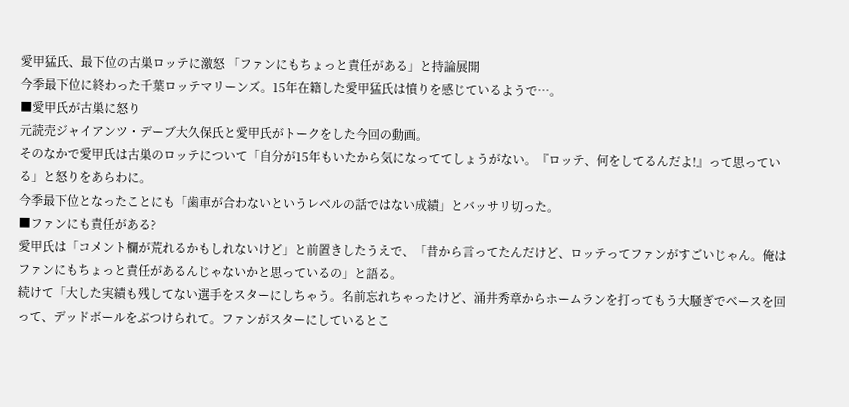愛甲猛氏、最下位の古巣ロッテに激怒 「ファンにもちょっと責任がある」と持論展開
今季最下位に終わった千葉ロッテマリーンズ。15年在籍した愛甲猛氏は憤りを感じているようで…。
■愛甲氏が古巣に怒り
元読売ジャイアンツ・デーブ大久保氏と愛甲氏がトークをした今回の動画。
そのなかで愛甲氏は古巣のロッテについて「自分が15年もいたから気になっててしょうがない。『ロッテ、何をしてるんだよ!』って思っている」と怒りをあらわに。
今季最下位となったことにも「歯車が合わないというレベルの話ではない成績」とバッサリ切った。
■ファンにも責任がある?
愛甲氏は「コメント欄が荒れるかもしれないけど」と前置きしたうえで、「昔から言ってたんだけど、ロッテってファンがすごいじゃん。俺はファンにもちょっと責任があるんじゃないかと思っているの」と語る。
続けて「大した実績も残してない選手をスターにしちゃう。名前忘れちゃったけど、涌井秀章からホームランを打ってもう大騒ぎでベースを回って、デッドボールをぶつけられて。ファンがスターにしているとこ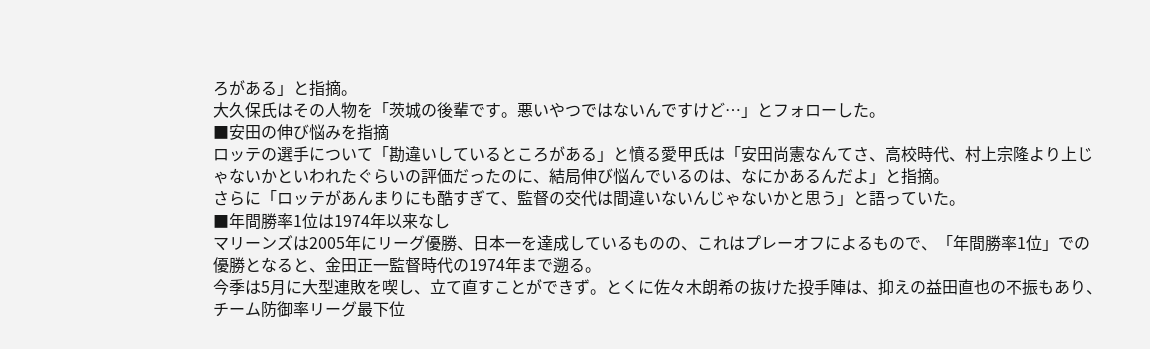ろがある」と指摘。
大久保氏はその人物を「茨城の後輩です。悪いやつではないんですけど…」とフォローした。
■安田の伸び悩みを指摘
ロッテの選手について「勘違いしているところがある」と憤る愛甲氏は「安田尚憲なんてさ、高校時代、村上宗隆より上じゃないかといわれたぐらいの評価だったのに、結局伸び悩んでいるのは、なにかあるんだよ」と指摘。
さらに「ロッテがあんまりにも酷すぎて、監督の交代は間違いないんじゃないかと思う」と語っていた。
■年間勝率1位は1974年以来なし
マリーンズは2005年にリーグ優勝、日本一を達成しているものの、これはプレーオフによるもので、「年間勝率1位」での優勝となると、金田正一監督時代の1974年まで遡る。
今季は5月に大型連敗を喫し、立て直すことができず。とくに佐々木朗希の抜けた投手陣は、抑えの益田直也の不振もあり、チーム防御率リーグ最下位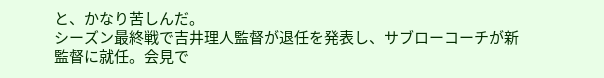と、かなり苦しんだ。
シーズン最終戦で吉井理人監督が退任を発表し、サブローコーチが新監督に就任。会見で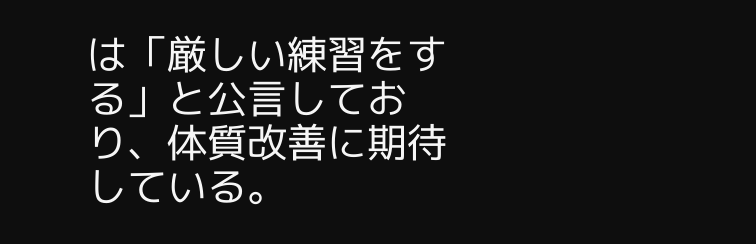は「厳しい練習をする」と公言しており、体質改善に期待している。